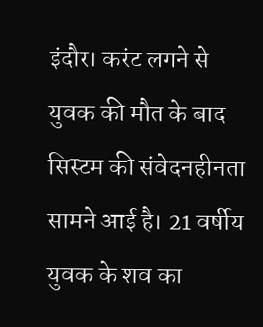इंदौर। करंट लगने से युवक की मौत के बाद सिस्टम की संवेदनहीनता सामने आई है। 21 वर्षीय युवक के शव का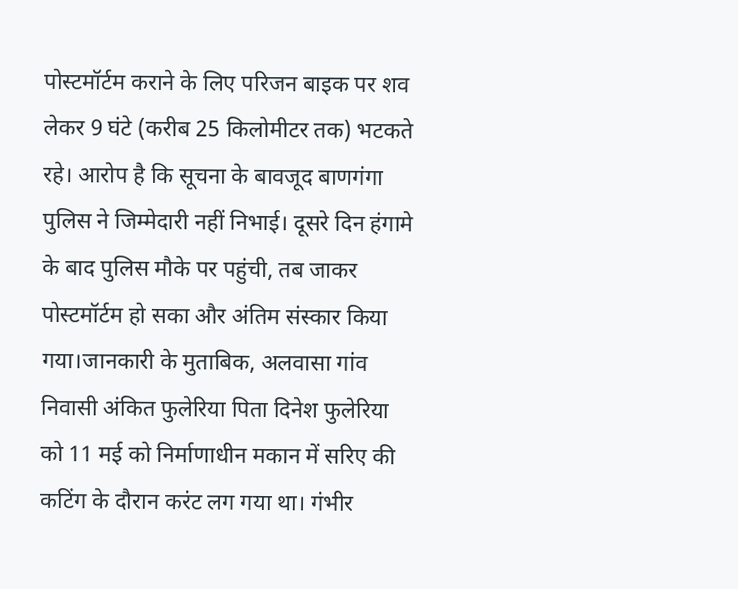पोस्टमॉर्टम कराने के लिए परिजन बाइक पर शव लेकर 9 घंटे (करीब 25 किलोमीटर तक) भटकते रहे। आरोप है कि सूचना के बावजूद बाणगंगा पुलिस ने जिम्मेदारी नहीं निभाई। दूसरे दिन हंगामे के बाद पुलिस मौके पर पहुंची, तब जाकर पोस्टमॉर्टम हो सका और अंतिम संस्कार किया गया।जानकारी के मुताबिक, अलवासा गांव निवासी अंकित फुलेरिया पिता दिनेश फुलेरिया को 11 मई को निर्माणाधीन मकान में सरिए की कटिंग के दौरान करंट लग गया था। गंभीर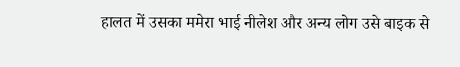हालत में उसका ममेरा भाई नीलेश और अन्य लोग उसे बाइक से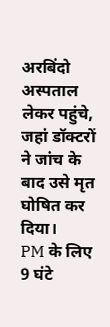अरबिंदो अस्पताल लेकर पहुंचे, जहां डॉक्टरों ने जांच के बाद उसे मृत घोषित कर दिया।
PM के लिए 9 घंटे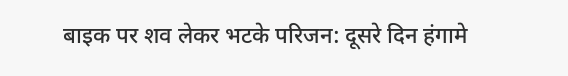बाइक पर शव लेकर भटके परिजन: दूसरे दिन हंगामे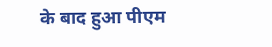के बाद हुआ पीएम